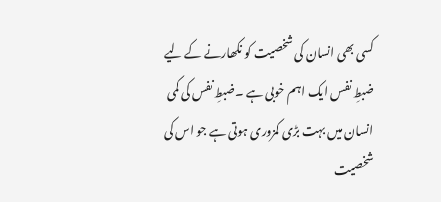کسی بھی انسان کی شخصیت کو نکھارنے کے لیے ضبطِ نفس ایک اہم خوبی ہے ۔ضبطِ نفس کی کمی انسان میں بہت بڑی کمزوری ہوتی ہے جو اس کی شخصیت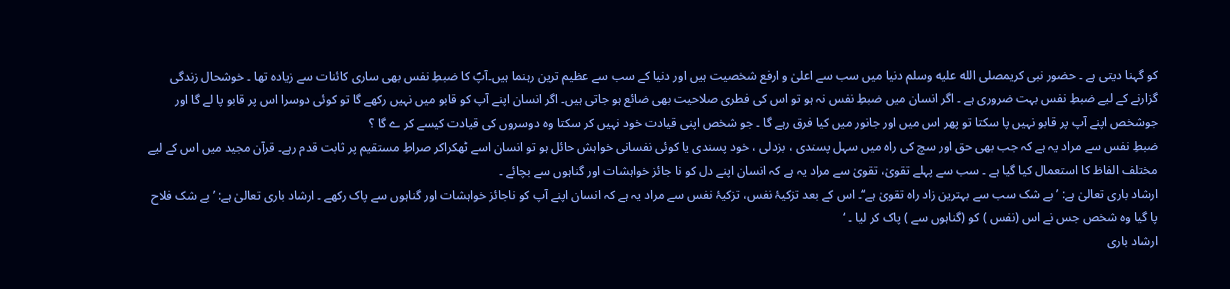کو گہنا دیتی ہے ۔ حضور نبی کریمصلى الله عليه وسلم دنیا میں سب سے اعلیٰ و ارفع شخصیت ہیں اور دنیا کے سب سے عظیم ترین رہنما ہیں۔آپؐ کا ضبطِ نفس بھی ساری کائنات سے زیادہ تھا ۔ خوشحال زندگی گزارنے کے لیے ضبطِ نفس بہت ضروری ہے ۔ اگر انسان میں ضبطِ نفس نہ ہو تو اس کی فطری صلاحیت بھی ضائع ہو جاتی ہیں۔ اگر انسان اپنے آپ کو قابو میں نہیں رکھے گا تو کوئی دوسرا اس پر قابو پا لے گا اور جوشخص اپنے آپ پر قابو نہیں پا سکتا تو پھر اس میں اور جانور میں کیا فرق رہے گا ۔ جو شخص اپنی قیادت خود نہیں کر سکتا وہ دوسروں کی قیادت کیسے کر ے گا ؟
ضبطِ نفس سے مراد یہ ہے کہ جب بھی حق اور سچ کی راہ میں سہل پسندی ، بزدلی ، خود پسندی یا کوئی نفسانی خواہش حائل ہو تو انسان اسے ٹھکراکر صراطِ مستقیم پر ثابت قدم رہے۔ قرآن مجید میں اس کے لیے مختلف الفاظ کا استعمال کیا گیا ہے ۔ سب سے پہلے تقویٰ، تقویٰ سے مراد یہ ہے کہ انسان اپنے دل کو نا جائز خواہشات اور گناہوں سے بچائے ۔
ارشاد باری تعالیٰ ہے: ’بے شک سب سے بہترین زاد راہ تقویٰ ہے‘‘۔ اس کے بعد تزکیۂ نفس، تزکیۂ نفس سے مراد یہ ہے کہ انسان اپنے آپ کو ناجائز خواہشات اور گناہوں سے پاک رکھے ۔ ارشاد باری تعالیٰ ہے: ’ بے شک فلاح پا گیا وہ شخص جس نے اس (نفس ) کو (گناہوں سے ) پاک کر لیا ۔ ‘
ارشاد باری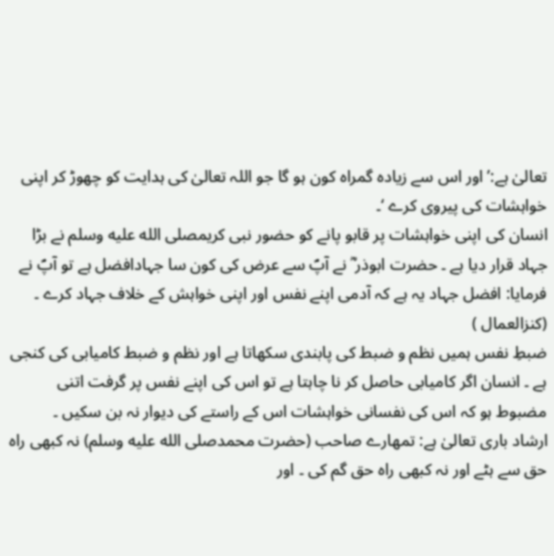تعالیٰ ہے:’ اور اس سے زیادہ گمراہ کون ہو گا جو اللہ تعالیٰ کی ہدایت کو چھوڑ کر اپنی خواہشات کی پیروی کرے ‘۔
انسان کی اپنی خواہشات پر قابو پانے کو حضور نبی کریمصلى الله عليه وسلم نے بڑا جہاد قرار دیا ہے ۔ حضرت ابوذر ؓ نے آپؐ سے عرض کی کون سا جہادافضل ہے تو آپؐ نے فرمایا: افضل جہاد یہ ہے کہ آدمی اپنے نفس اور اپنی خواہش کے خلاف جہاد کرے ۔ (کنزالعمال )
ضبطِ نفس ہمیں نظم و ضبط کی پابندی سکھاتا ہے اور نظم و ضبط کامیابی کی کنجی ہے ۔ انسان اگر کامیابی حاصل کر نا چاہتا ہے تو اس کی اپنے نفس پر گرفت اتنی مضبوط ہو کہ اس کی نفسانی خواہشات اس کے راستے کی دیوار نہ بن سکیں ۔
ارشاد باری تعالیٰ ہے: تمھارے صاحب (حضرت محمدصلى الله عليه وسلم) نہ کبھی راہ حق سے ہٹے اور نہ کبھی راہ حق گم کی ۔ اور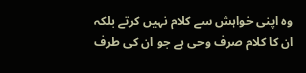وہ اپنی خواہش سے کلام نہیں کرتے بلکہ ان کا کلام صرف وحی ہے جو ان کی طرف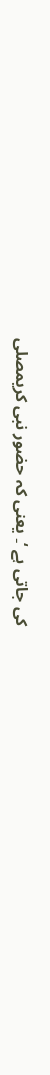کی جاتی ہے ‘۔ یعنی کہ حضور نبی کریمصلى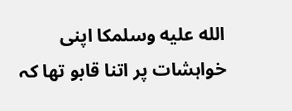الله عليه وسلمکا اپنی خواہشات پر اتنا قابو تھا کہ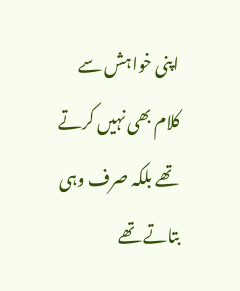اپنی خواہش سے کلام بھی نہیں کرتے تھے بلکہ صرف وہی بتاتے تھے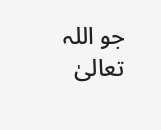جو اللہ تعالیٰ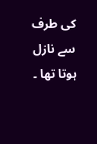کی طرف سے نازل ہوتا تھا ۔